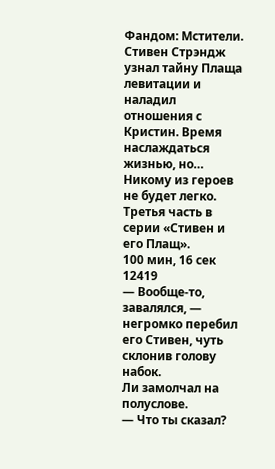Фандом: Мстители. Стивен Стрэндж узнал тайну Плаща левитации и наладил отношения с Кристин. Время наслаждаться жизнью, но… Никому из героев не будет легко. Третья часть в серии «Стивен и его Плащ».
100 мин, 16 сек 12419
— Вообще-то, завалялся, — негромко перебил его Стивен, чуть склонив голову набок.
Ли замолчал на полуслове.
— Что ты сказал?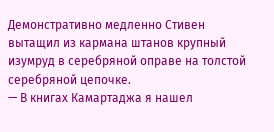Демонстративно медленно Стивен вытащил из кармана штанов крупный изумруд в серебряной оправе на толстой серебряной цепочке.
— В книгах Камартаджа я нашел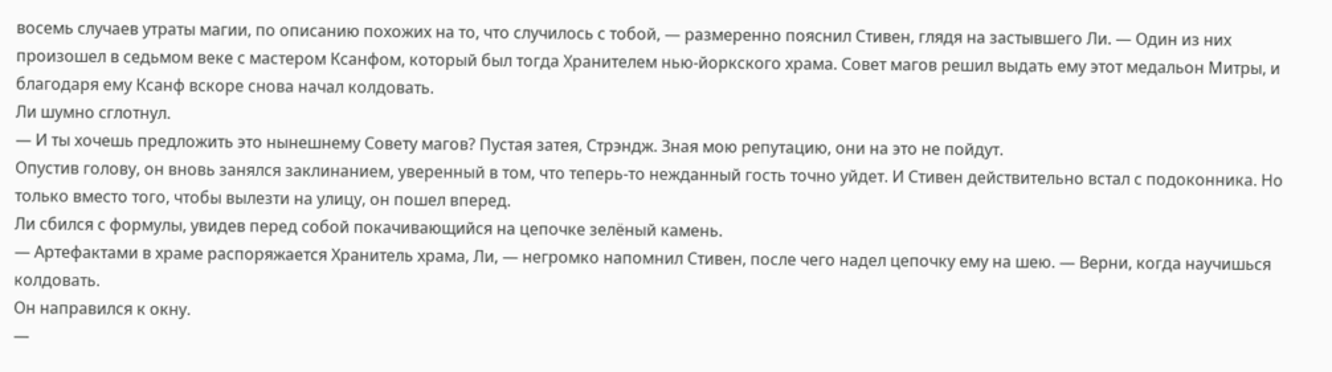восемь случаев утраты магии, по описанию похожих на то, что случилось с тобой, — размеренно пояснил Стивен, глядя на застывшего Ли. — Один из них произошел в седьмом веке с мастером Ксанфом, который был тогда Хранителем нью-йоркского храма. Совет магов решил выдать ему этот медальон Митры, и благодаря ему Ксанф вскоре снова начал колдовать.
Ли шумно сглотнул.
— И ты хочешь предложить это нынешнему Совету магов? Пустая затея, Стрэндж. Зная мою репутацию, они на это не пойдут.
Опустив голову, он вновь занялся заклинанием, уверенный в том, что теперь-то нежданный гость точно уйдет. И Стивен действительно встал с подоконника. Но только вместо того, чтобы вылезти на улицу, он пошел вперед.
Ли сбился с формулы, увидев перед собой покачивающийся на цепочке зелёный камень.
— Артефактами в храме распоряжается Хранитель храма, Ли, — негромко напомнил Стивен, после чего надел цепочку ему на шею. — Верни, когда научишься колдовать.
Он направился к окну.
—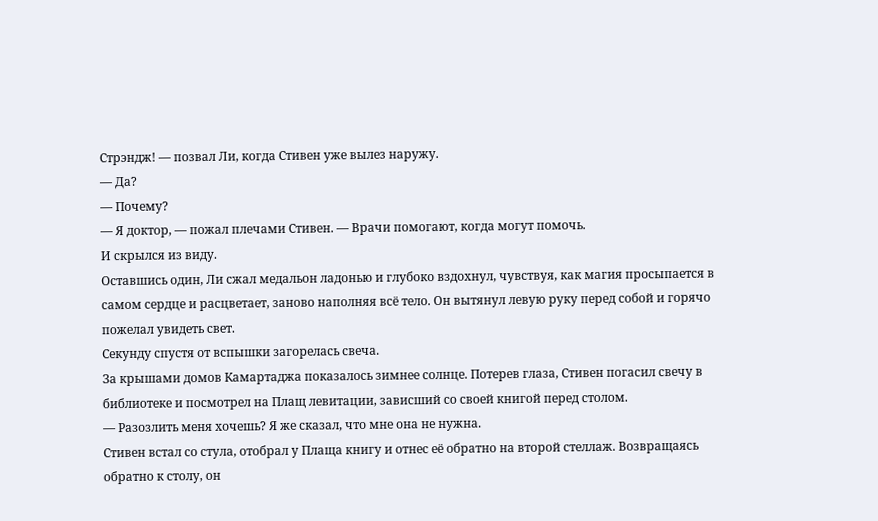Стрэндж! — позвал Ли, когда Стивен уже вылез наружу.
— Да?
— Почему?
— Я доктор, — пожал плечами Стивен. — Врачи помогают, когда могут помочь.
И скрылся из виду.
Оставшись один, Ли сжал медальон ладонью и глубоко вздохнул, чувствуя, как магия просыпается в самом сердце и расцветает, заново наполняя всё тело. Он вытянул левую руку перед собой и горячо пожелал увидеть свет.
Секунду спустя от вспышки загорелась свеча.
За крышами домов Камартаджа показалось зимнее солнце. Потерев глаза, Стивен погасил свечу в библиотеке и посмотрел на Плащ левитации, зависший со своей книгой перед столом.
— Разозлить меня хочешь? Я же сказал, что мне она не нужна.
Стивен встал со стула, отобрал у Плаща книгу и отнес её обратно на второй стеллаж. Возвращаясь обратно к столу, он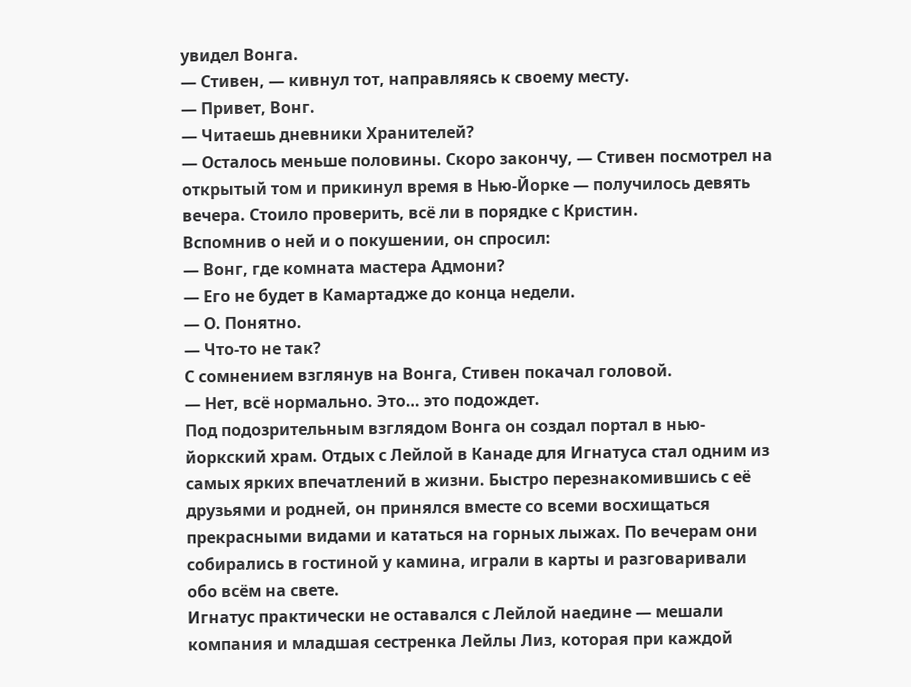увидел Вонга.
— Стивен, — кивнул тот, направляясь к своему месту.
— Привет, Вонг.
— Читаешь дневники Хранителей?
— Осталось меньше половины. Скоро закончу, — Стивен посмотрел на открытый том и прикинул время в Нью-Йорке — получилось девять вечера. Стоило проверить, всё ли в порядке с Кристин.
Вспомнив о ней и о покушении, он спросил:
— Вонг, где комната мастера Адмони?
— Его не будет в Камартадже до конца недели.
— О. Понятно.
— Что-то не так?
С сомнением взглянув на Вонга, Стивен покачал головой.
— Нет, всё нормально. Это… это подождет.
Под подозрительным взглядом Вонга он создал портал в нью-йоркский храм. Отдых с Лейлой в Канаде для Игнатуса стал одним из самых ярких впечатлений в жизни. Быстро перезнакомившись с её друзьями и родней, он принялся вместе со всеми восхищаться прекрасными видами и кататься на горных лыжах. По вечерам они собирались в гостиной у камина, играли в карты и разговаривали обо всём на свете.
Игнатус практически не оставался с Лейлой наедине — мешали компания и младшая сестренка Лейлы Лиз, которая при каждой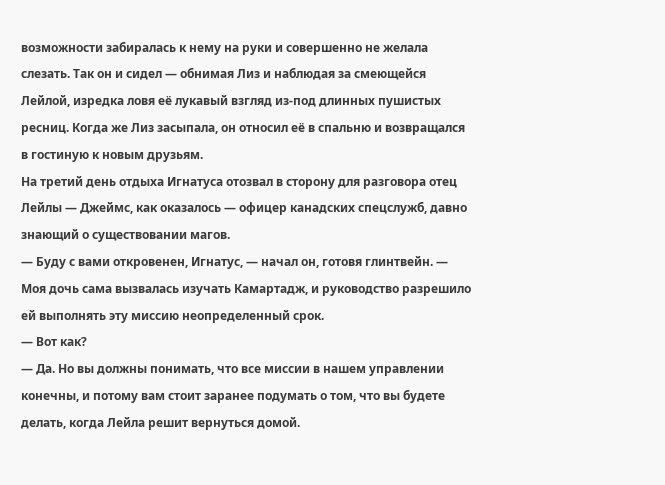возможности забиралась к нему на руки и совершенно не желала слезать. Так он и сидел — обнимая Лиз и наблюдая за смеющейся Лейлой, изредка ловя её лукавый взгляд из-под длинных пушистых ресниц. Когда же Лиз засыпала, он относил её в спальню и возвращался в гостиную к новым друзьям.
На третий день отдыха Игнатуса отозвал в сторону для разговора отец Лейлы — Джеймс, как оказалось — офицер канадских спецслужб, давно знающий о существовании магов.
— Буду с вами откровенен, Игнатус, — начал он, готовя глинтвейн. — Моя дочь сама вызвалась изучать Камартадж, и руководство разрешило ей выполнять эту миссию неопределенный срок.
— Вот как?
— Да. Но вы должны понимать, что все миссии в нашем управлении конечны, и потому вам стоит заранее подумать о том, что вы будете делать, когда Лейла решит вернуться домой.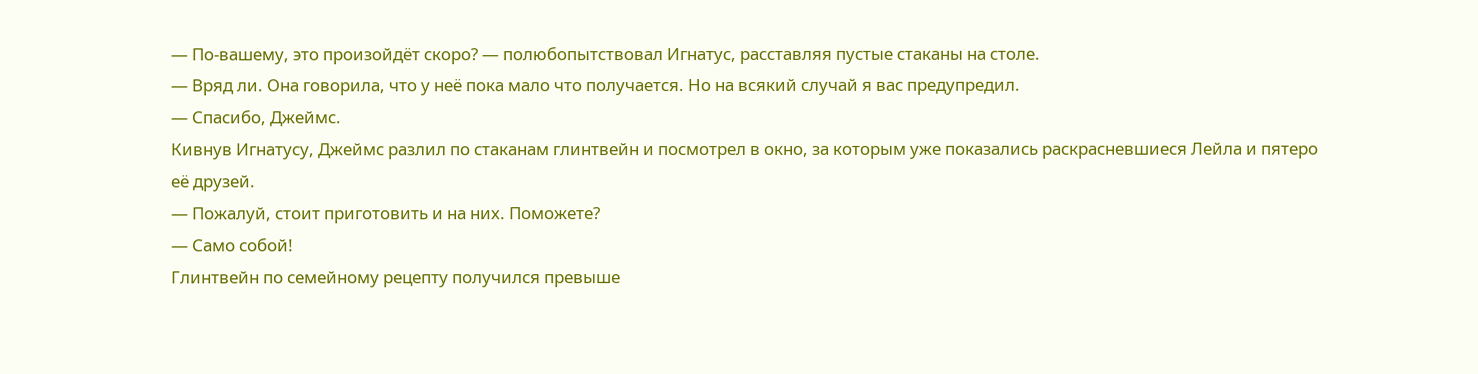— По-вашему, это произойдёт скоро? — полюбопытствовал Игнатус, расставляя пустые стаканы на столе.
— Вряд ли. Она говорила, что у неё пока мало что получается. Но на всякий случай я вас предупредил.
— Спасибо, Джеймс.
Кивнув Игнатусу, Джеймс разлил по стаканам глинтвейн и посмотрел в окно, за которым уже показались раскрасневшиеся Лейла и пятеро её друзей.
— Пожалуй, стоит приготовить и на них. Поможете?
— Само собой!
Глинтвейн по семейному рецепту получился превыше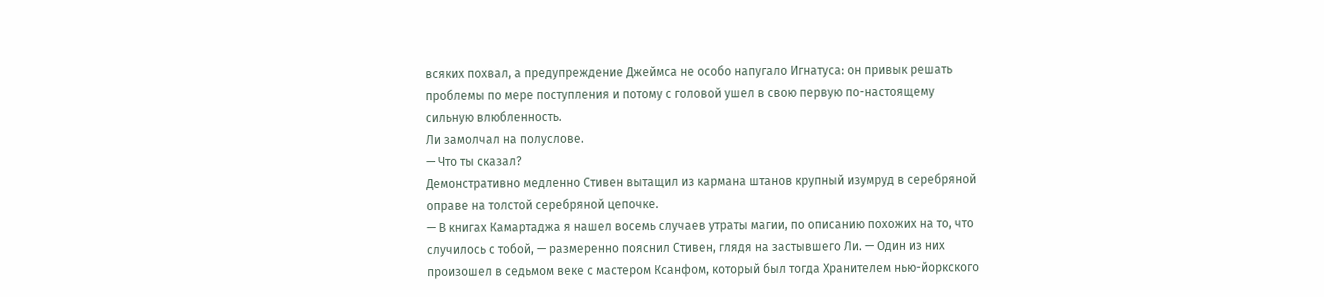всяких похвал, а предупреждение Джеймса не особо напугало Игнатуса: он привык решать проблемы по мере поступления и потому с головой ушел в свою первую по-настоящему сильную влюбленность.
Ли замолчал на полуслове.
— Что ты сказал?
Демонстративно медленно Стивен вытащил из кармана штанов крупный изумруд в серебряной оправе на толстой серебряной цепочке.
— В книгах Камартаджа я нашел восемь случаев утраты магии, по описанию похожих на то, что случилось с тобой, — размеренно пояснил Стивен, глядя на застывшего Ли. — Один из них произошел в седьмом веке с мастером Ксанфом, который был тогда Хранителем нью-йоркского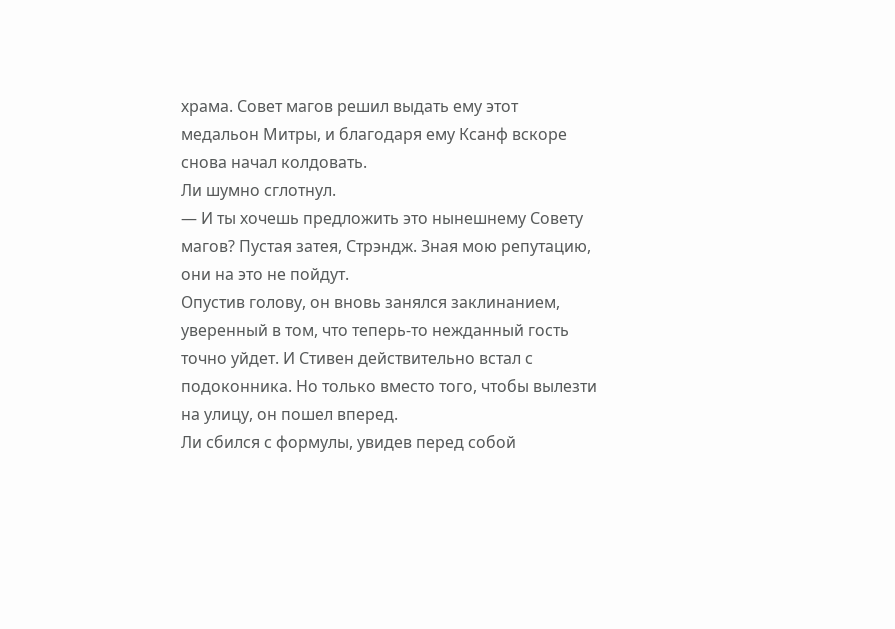храма. Совет магов решил выдать ему этот медальон Митры, и благодаря ему Ксанф вскоре снова начал колдовать.
Ли шумно сглотнул.
— И ты хочешь предложить это нынешнему Совету магов? Пустая затея, Стрэндж. Зная мою репутацию, они на это не пойдут.
Опустив голову, он вновь занялся заклинанием, уверенный в том, что теперь-то нежданный гость точно уйдет. И Стивен действительно встал с подоконника. Но только вместо того, чтобы вылезти на улицу, он пошел вперед.
Ли сбился с формулы, увидев перед собой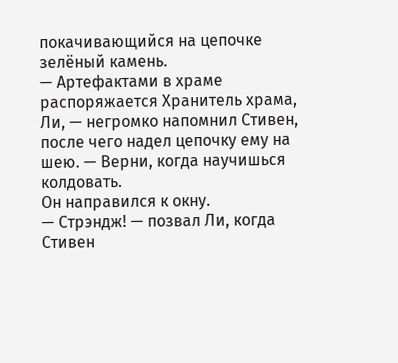покачивающийся на цепочке зелёный камень.
— Артефактами в храме распоряжается Хранитель храма, Ли, — негромко напомнил Стивен, после чего надел цепочку ему на шею. — Верни, когда научишься колдовать.
Он направился к окну.
— Стрэндж! — позвал Ли, когда Стивен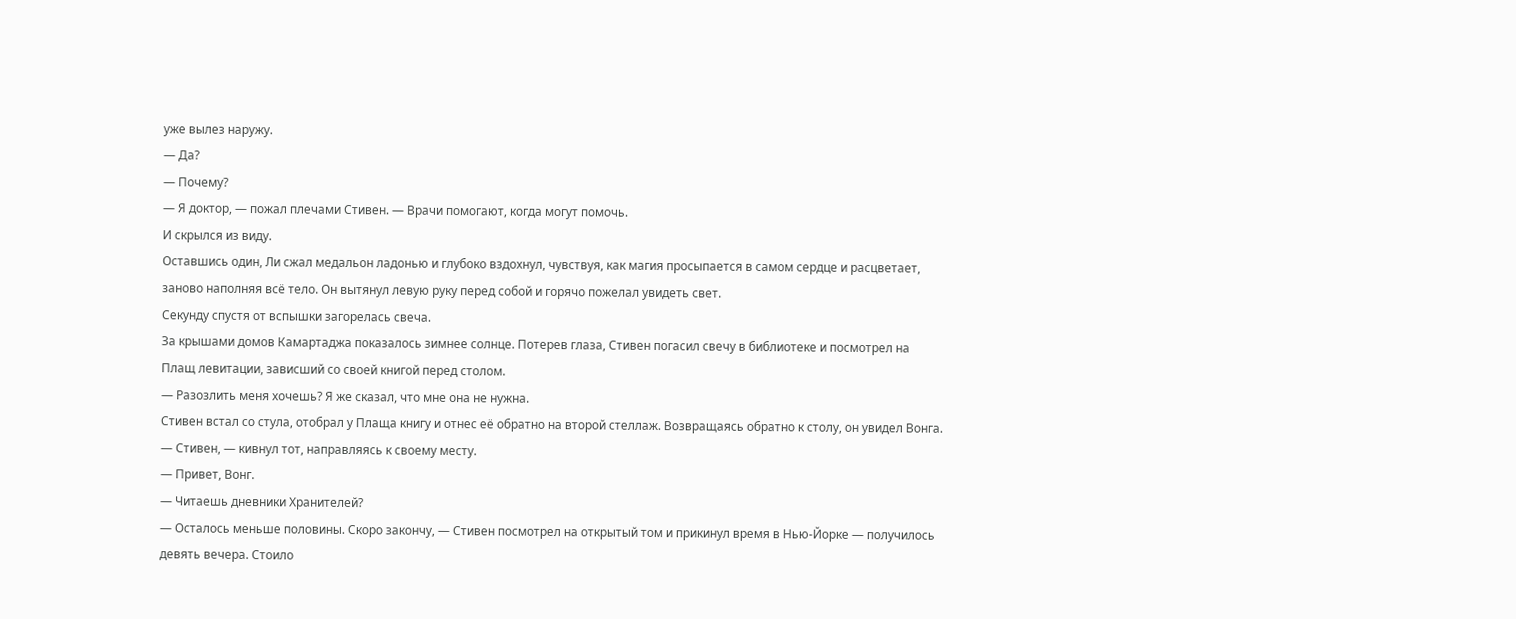уже вылез наружу.
— Да?
— Почему?
— Я доктор, — пожал плечами Стивен. — Врачи помогают, когда могут помочь.
И скрылся из виду.
Оставшись один, Ли сжал медальон ладонью и глубоко вздохнул, чувствуя, как магия просыпается в самом сердце и расцветает, заново наполняя всё тело. Он вытянул левую руку перед собой и горячо пожелал увидеть свет.
Секунду спустя от вспышки загорелась свеча.
За крышами домов Камартаджа показалось зимнее солнце. Потерев глаза, Стивен погасил свечу в библиотеке и посмотрел на Плащ левитации, зависший со своей книгой перед столом.
— Разозлить меня хочешь? Я же сказал, что мне она не нужна.
Стивен встал со стула, отобрал у Плаща книгу и отнес её обратно на второй стеллаж. Возвращаясь обратно к столу, он увидел Вонга.
— Стивен, — кивнул тот, направляясь к своему месту.
— Привет, Вонг.
— Читаешь дневники Хранителей?
— Осталось меньше половины. Скоро закончу, — Стивен посмотрел на открытый том и прикинул время в Нью-Йорке — получилось девять вечера. Стоило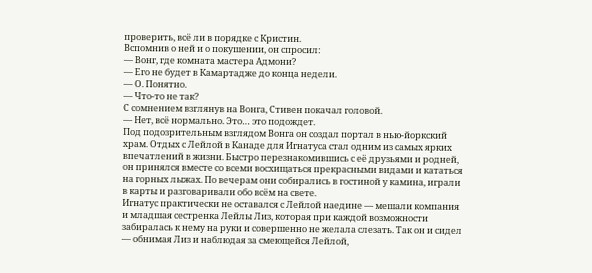проверить, всё ли в порядке с Кристин.
Вспомнив о ней и о покушении, он спросил:
— Вонг, где комната мастера Адмони?
— Его не будет в Камартадже до конца недели.
— О. Понятно.
— Что-то не так?
С сомнением взглянув на Вонга, Стивен покачал головой.
— Нет, всё нормально. Это… это подождет.
Под подозрительным взглядом Вонга он создал портал в нью-йоркский храм. Отдых с Лейлой в Канаде для Игнатуса стал одним из самых ярких впечатлений в жизни. Быстро перезнакомившись с её друзьями и родней, он принялся вместе со всеми восхищаться прекрасными видами и кататься на горных лыжах. По вечерам они собирались в гостиной у камина, играли в карты и разговаривали обо всём на свете.
Игнатус практически не оставался с Лейлой наедине — мешали компания и младшая сестренка Лейлы Лиз, которая при каждой возможности забиралась к нему на руки и совершенно не желала слезать. Так он и сидел — обнимая Лиз и наблюдая за смеющейся Лейлой,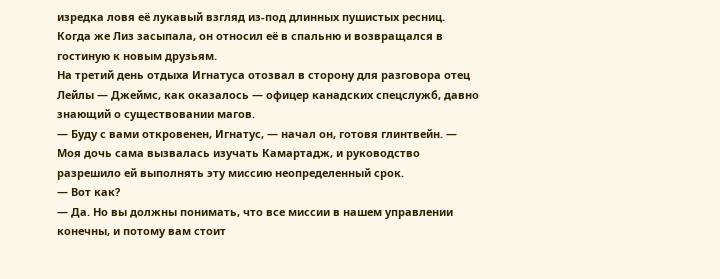изредка ловя её лукавый взгляд из-под длинных пушистых ресниц. Когда же Лиз засыпала, он относил её в спальню и возвращался в гостиную к новым друзьям.
На третий день отдыха Игнатуса отозвал в сторону для разговора отец Лейлы — Джеймс, как оказалось — офицер канадских спецслужб, давно знающий о существовании магов.
— Буду с вами откровенен, Игнатус, — начал он, готовя глинтвейн. — Моя дочь сама вызвалась изучать Камартадж, и руководство разрешило ей выполнять эту миссию неопределенный срок.
— Вот как?
— Да. Но вы должны понимать, что все миссии в нашем управлении конечны, и потому вам стоит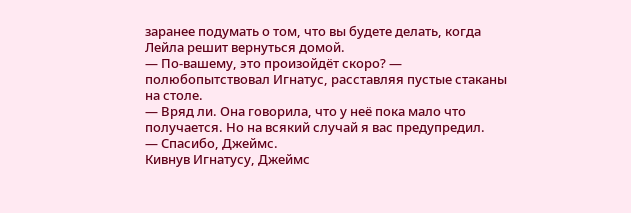заранее подумать о том, что вы будете делать, когда Лейла решит вернуться домой.
— По-вашему, это произойдёт скоро? — полюбопытствовал Игнатус, расставляя пустые стаканы на столе.
— Вряд ли. Она говорила, что у неё пока мало что получается. Но на всякий случай я вас предупредил.
— Спасибо, Джеймс.
Кивнув Игнатусу, Джеймс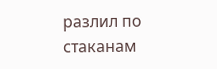разлил по стаканам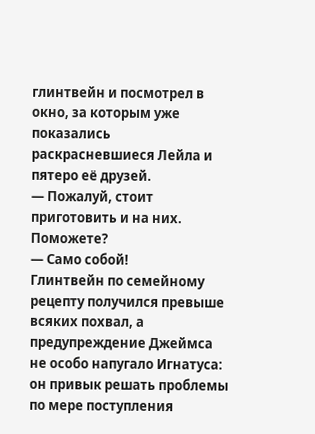глинтвейн и посмотрел в окно, за которым уже показались раскрасневшиеся Лейла и пятеро её друзей.
— Пожалуй, стоит приготовить и на них. Поможете?
— Само собой!
Глинтвейн по семейному рецепту получился превыше всяких похвал, а предупреждение Джеймса не особо напугало Игнатуса: он привык решать проблемы по мере поступления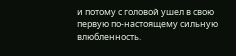и потому с головой ушел в свою первую по-настоящему сильную влюбленность.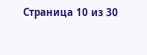Страница 10 из 30